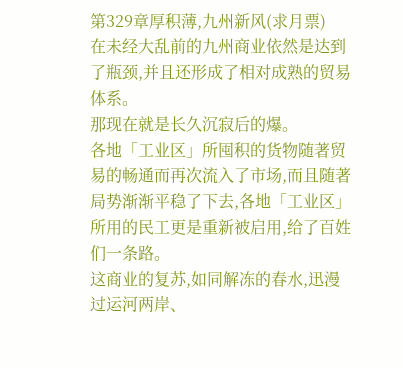第329章厚积薄,九州新风(求月票)
在未经大乱前的九州商业依然是达到了瓶颈,并且还形成了相对成熟的贸易体系。
那现在就是长久沉寂后的爆。
各地「工业区」所囤积的货物随著贸易的畅通而再次流入了市场,而且随著局势渐渐平稳了下去,各地「工业区」所用的民工更是重新被启用,给了百姓们一条路。
这商业的复苏,如同解冻的春水,迅漫过运河两岸、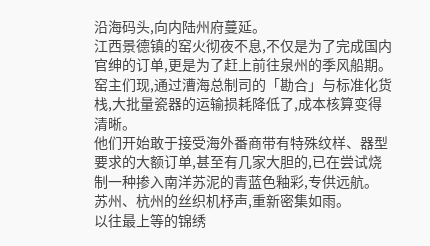沿海码头,向内陆州府蔓延。
江西景德镇的窑火彻夜不息,不仅是为了完成国内官绅的订单,更是为了赶上前往泉州的季风船期。
窑主们现,通过漕海总制司的「勘合」与标准化货栈,大批量瓷器的运输损耗降低了,成本核算变得清晰。
他们开始敢于接受海外番商带有特殊纹样、器型要求的大额订单,甚至有几家大胆的,已在尝试烧制一种掺入南洋苏泥的青蓝色釉彩,专供远航。
苏州、杭州的丝织机杼声,重新密集如雨。
以往最上等的锦绣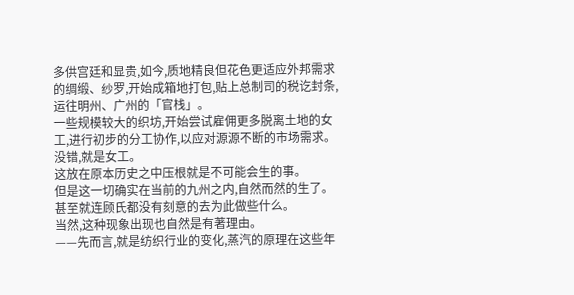多供宫廷和显贵,如今,质地精良但花色更适应外邦需求的绸缎、纱罗,开始成箱地打包,贴上总制司的税讫封条,运往明州、广州的「官栈」。
一些规模较大的织坊,开始尝试雇佣更多脱离土地的女工,进行初步的分工协作,以应对源源不断的市场需求。
没错,就是女工。
这放在原本历史之中压根就是不可能会生的事。
但是这一切确实在当前的九州之内,自然而然的生了。
甚至就连顾氏都没有刻意的去为此做些什么。
当然,这种现象出现也自然是有著理由。
——先而言,就是纺织行业的变化,蒸汽的原理在这些年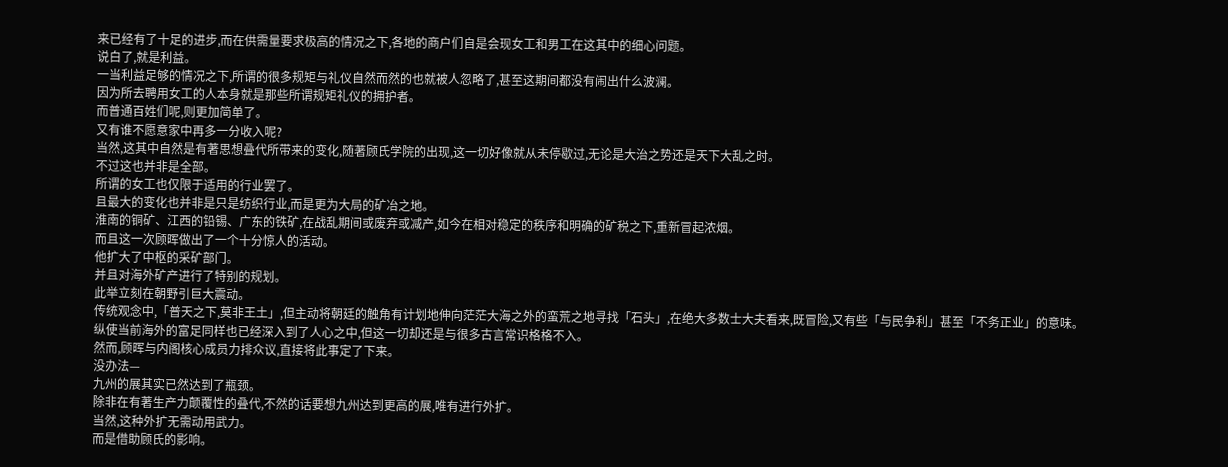来已经有了十足的进步,而在供需量要求极高的情况之下,各地的商户们自是会现女工和男工在这其中的细心问题。
说白了,就是利益。
一当利益足够的情况之下,所谓的很多规矩与礼仪自然而然的也就被人忽略了,甚至这期间都没有闹出什么波澜。
因为所去聘用女工的人本身就是那些所谓规矩礼仪的拥护者。
而普通百姓们呢,则更加简单了。
又有谁不愿意家中再多一分收入呢?
当然,这其中自然是有著思想叠代所带来的变化,随著顾氏学院的出现,这一切好像就从未停歇过,无论是大治之势还是天下大乱之时。
不过这也并非是全部。
所谓的女工也仅限于适用的行业罢了。
且最大的变化也并非是只是纺织行业,而是更为大局的矿冶之地。
淮南的铜矿、江西的铅锡、广东的铁矿,在战乱期间或废弃或减产,如今在相对稳定的秩序和明确的矿税之下,重新冒起浓烟。
而且这一次顾晖做出了一个十分惊人的活动。
他扩大了中枢的采矿部门。
并且对海外矿产进行了特别的规划。
此举立刻在朝野引巨大震动。
传统观念中,「普天之下,莫非王土」,但主动将朝廷的触角有计划地伸向茫茫大海之外的蛮荒之地寻找「石头」,在绝大多数士大夫看来,既冒险,又有些「与民争利」甚至「不务正业」的意味。
纵使当前海外的富足同样也已经深入到了人心之中,但这一切却还是与很多古言常识格格不入。
然而,顾晖与内阁核心成员力排众议,直接将此事定了下来。
没办法—
九州的展其实已然达到了瓶颈。
除非在有著生产力颠覆性的叠代,不然的话要想九州达到更高的展,唯有进行外扩。
当然,这种外扩无需动用武力。
而是借助顾氏的影响。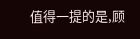值得一提的是,顾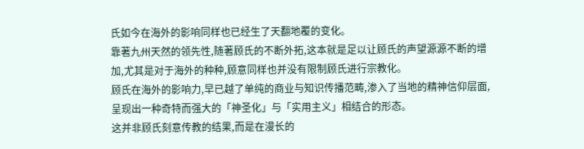氏如今在海外的影响同样也已经生了天翻地覆的变化。
靠著九州天然的领先性,随著顾氏的不断外拓,这本就是足以让顾氏的声望源源不断的增加,尤其是对于海外的种种,顾意同样也并没有限制顾氏进行宗教化。
顾氏在海外的影响力,早已越了单纯的商业与知识传播范畴,渗入了当地的精神信仰层面,呈现出一种奇特而强大的「神圣化」与「实用主义」相结合的形态。
这并非顾氏刻意传教的结果,而是在漫长的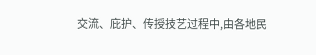交流、庇护、传授技艺过程中,由各地民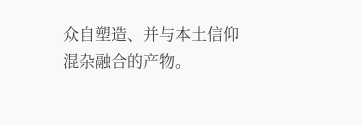众自塑造、并与本土信仰混杂融合的产物。